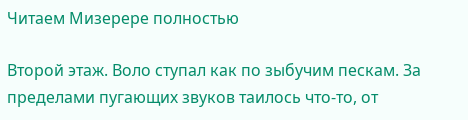Читаем Мизерере полностью

Второй этаж. Воло ступал как по зыбучим пескам. За пределами пугающих звуков таилось что-то, от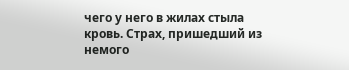чего у него в жилах стыла кровь. Страх, пришедший из немого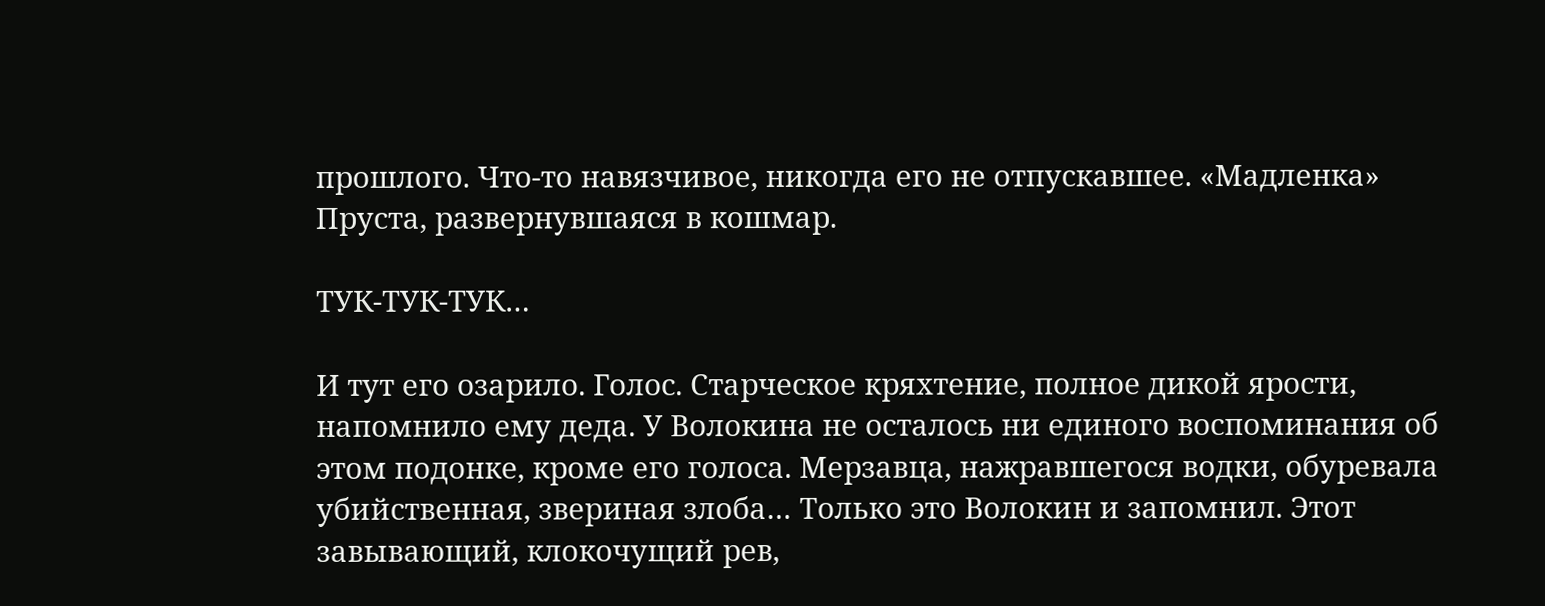прошлого. Что-то навязчивое, никогда его не отпускавшее. «Мадленка» Пруста, развернувшаяся в кошмар.

ТУК-ТУК-ТУК…

И тут его озарило. Голос. Старческое кряхтение, полное дикой ярости, напомнило ему деда. У Волокина не осталось ни единого воспоминания об этом подонке, кроме его голоса. Мерзавца, нажравшегося водки, обуревала убийственная, звериная злоба… Только это Волокин и запомнил. Этот завывающий, клокочущий рев,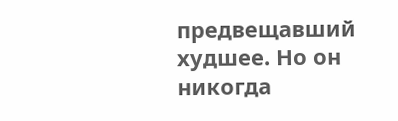предвещавший худшее. Но он никогда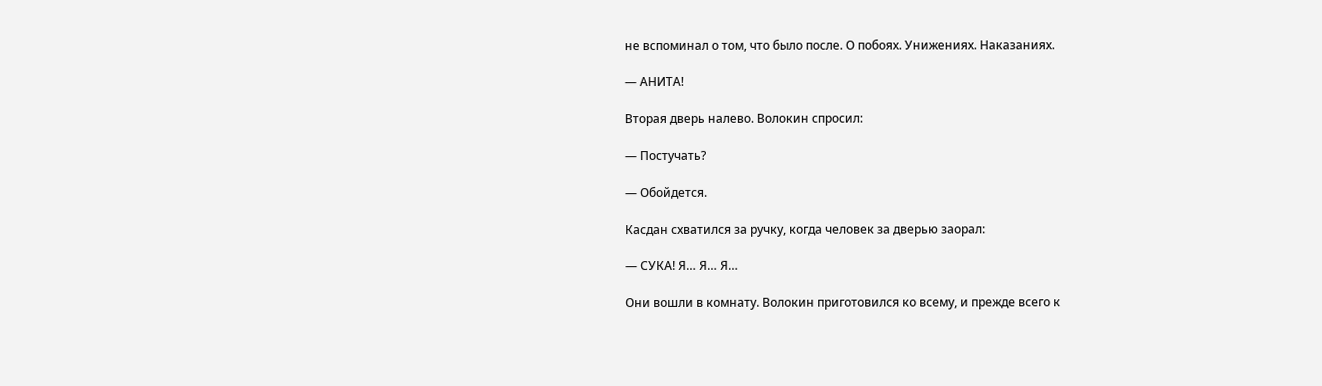не вспоминал о том, что было после. О побоях. Унижениях. Наказаниях.

— АНИТА!

Вторая дверь налево. Волокин спросил:

— Постучать?

— Обойдется.

Касдан схватился за ручку, когда человек за дверью заорал:

— СУКА! Я… Я… Я…

Они вошли в комнату. Волокин приготовился ко всему, и прежде всего к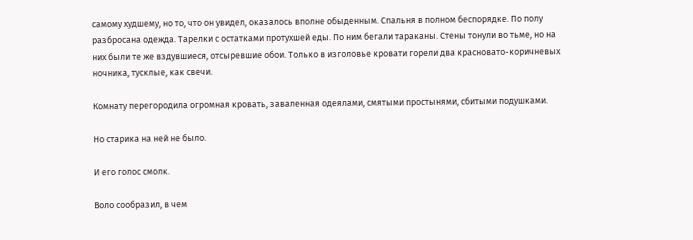самому худшему, но то, что он увидел, оказалось вполне обыденным. Спальня в полном беспорядке. По полу разбросана одежда. Тарелки с остатками протухшей еды. По ним бегали тараканы. Стены тонули во тьме, но на них были те же вздувшиеся, отсыревшие обои. Только в изголовье кровати горели два красновато-коричневых ночника, тусклые, как свечи.

Комнату перегородила огромная кровать, заваленная одеялами, смятыми простынями, сбитыми подушками.

Но старика на ней не было.

И его голос смолк.

Воло сообразил, в чем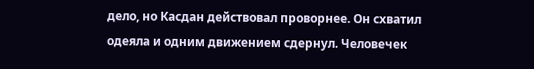дело, но Касдан действовал проворнее. Он схватил одеяла и одним движением сдернул. Человечек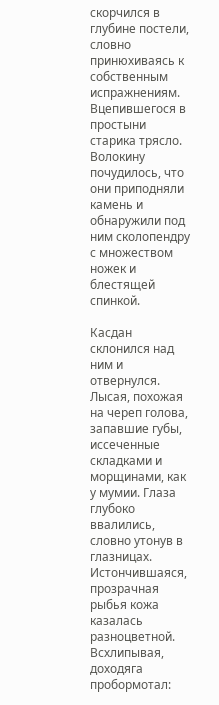скорчился в глубине постели, словно принюхиваясь к собственным испражнениям. Вцепившегося в простыни старика трясло. Волокину почудилось, что они приподняли камень и обнаружили под ним сколопендру с множеством ножек и блестящей спинкой.

Касдан склонился над ним и отвернулся. Лысая, похожая на череп голова, запавшие губы, иссеченные складками и морщинами, как у мумии. Глаза глубоко ввалились, словно утонув в глазницах. Истончившаяся, прозрачная рыбья кожа казалась разноцветной. Всхлипывая, доходяга пробормотал: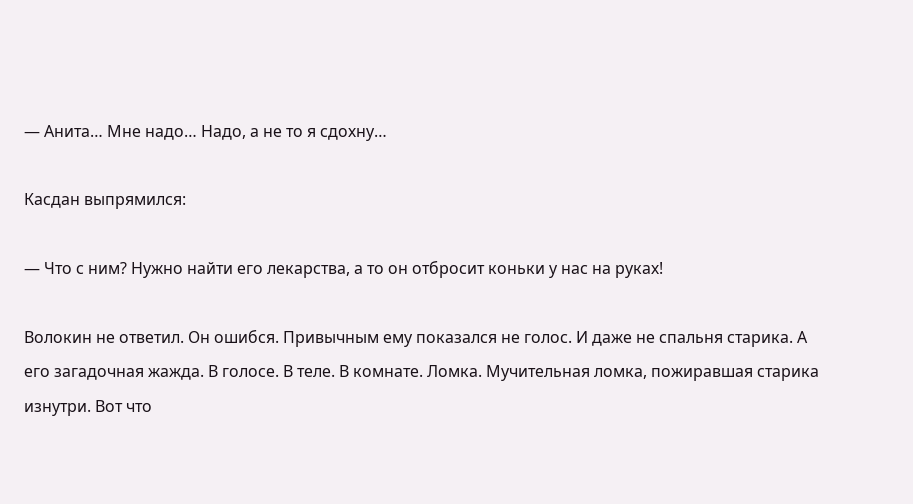— Анита… Мне надо… Надо, а не то я сдохну…

Касдан выпрямился:

— Что с ним? Нужно найти его лекарства, а то он отбросит коньки у нас на руках!

Волокин не ответил. Он ошибся. Привычным ему показался не голос. И даже не спальня старика. А его загадочная жажда. В голосе. В теле. В комнате. Ломка. Мучительная ломка, пожиравшая старика изнутри. Вот что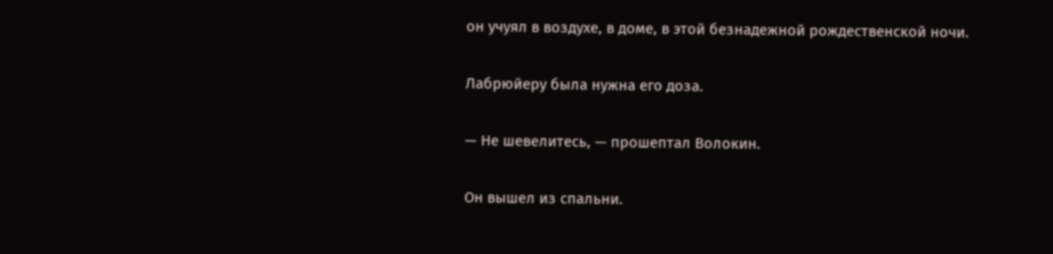он учуял в воздухе, в доме, в этой безнадежной рождественской ночи.

Лабрюйеру была нужна его доза.

— Не шевелитесь, — прошептал Волокин.

Он вышел из спальни.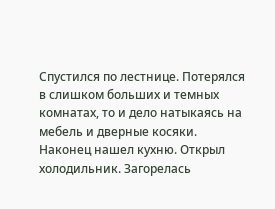Спустился по лестнице. Потерялся в слишком больших и темных комнатах, то и дело натыкаясь на мебель и дверные косяки. Наконец нашел кухню. Открыл холодильник. Загорелась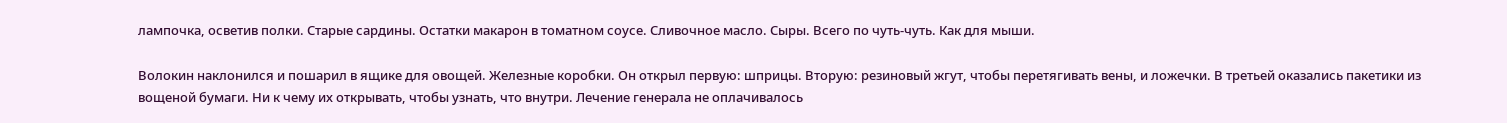лампочка, осветив полки. Старые сардины. Остатки макарон в томатном соусе. Сливочное масло. Сыры. Всего по чуть-чуть. Как для мыши.

Волокин наклонился и пошарил в ящике для овощей. Железные коробки. Он открыл первую: шприцы. Вторую: резиновый жгут, чтобы перетягивать вены, и ложечки. В третьей оказались пакетики из вощеной бумаги. Ни к чему их открывать, чтобы узнать, что внутри. Лечение генерала не оплачивалось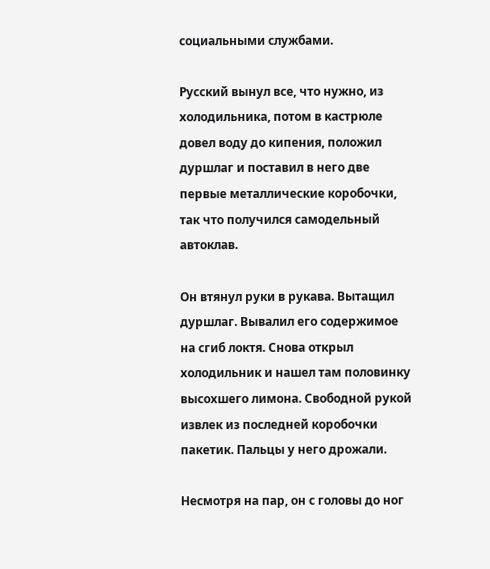социальными службами.

Русский вынул все, что нужно, из холодильника, потом в кастрюле довел воду до кипения, положил дуршлаг и поставил в него две первые металлические коробочки, так что получился самодельный автоклав.

Он втянул руки в рукава. Вытащил дуршлаг. Вывалил его содержимое на сгиб локтя. Снова открыл холодильник и нашел там половинку высохшего лимона. Свободной рукой извлек из последней коробочки пакетик. Пальцы у него дрожали.

Несмотря на пар, он с головы до ног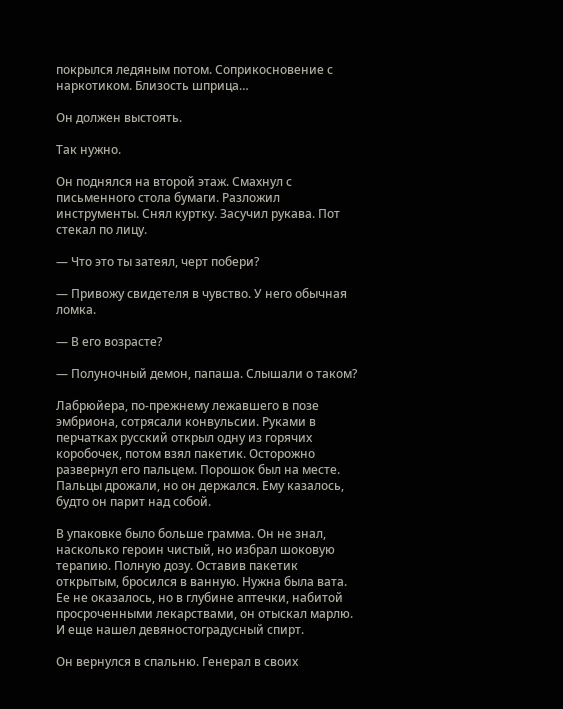покрылся ледяным потом. Соприкосновение с наркотиком. Близость шприца…

Он должен выстоять.

Так нужно.

Он поднялся на второй этаж. Смахнул с письменного стола бумаги. Разложил инструменты. Снял куртку. Засучил рукава. Пот стекал по лицу.

— Что это ты затеял, черт побери?

— Привожу свидетеля в чувство. У него обычная ломка.

— В его возрасте?

— Полуночный демон, папаша. Слышали о таком?

Лабрюйера, по-прежнему лежавшего в позе эмбриона, сотрясали конвульсии. Руками в перчатках русский открыл одну из горячих коробочек, потом взял пакетик. Осторожно развернул его пальцем. Порошок был на месте. Пальцы дрожали, но он держался. Ему казалось, будто он парит над собой.

В упаковке было больше грамма. Он не знал, насколько героин чистый, но избрал шоковую терапию. Полную дозу. Оставив пакетик открытым, бросился в ванную. Нужна была вата. Ее не оказалось, но в глубине аптечки, набитой просроченными лекарствами, он отыскал марлю. И еще нашел девяностоградусный спирт.

Он вернулся в спальню. Генерал в своих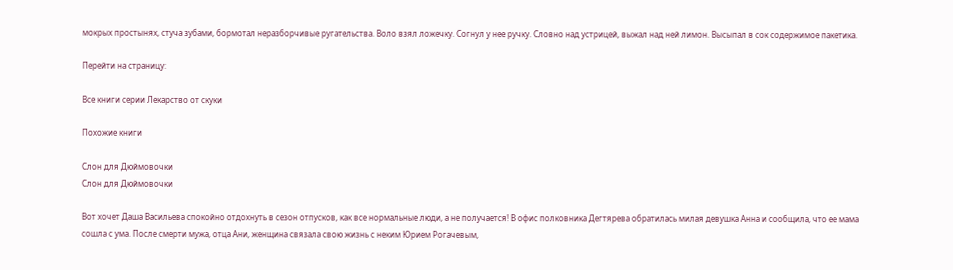мокрых простынях, стуча зубами, бормотал неразборчивые ругательства. Воло взял ложечку. Согнул у нее ручку. Словно над устрицей, выжал над ней лимон. Высыпал в сок содержимое пакетика.

Перейти на страницу:

Все книги серии Лекарство от скуки

Похожие книги

Слон для Дюймовочки
Слон для Дюймовочки

Вот хочет Даша Васильева спокойно отдохнуть в сезон отпусков, как все нормальные люди, а не получается! В офис полковника Дегтярева обратилась милая девушка Анна и сообщила, что ее мама сошла с ума. После смерти мужа, отца Ани, женщина связала свою жизнь с неким Юрием Рогачевым,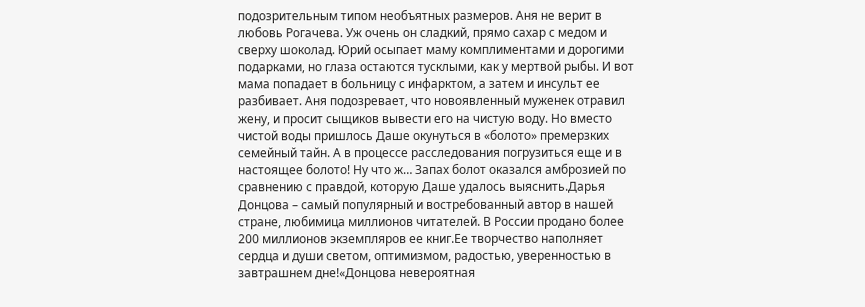подозрительным типом необъятных размеров. Аня не верит в любовь Рогачева. Уж очень он сладкий, прямо сахар с медом и сверху шоколад. Юрий осыпает маму комплиментами и дорогими подарками, но глаза остаются тусклыми, как у мертвой рыбы. И вот мама попадает в больницу с инфарктом, а затем и инсульт ее разбивает. Аня подозревает, что новоявленный муженек отравил жену, и просит сыщиков вывести его на чистую воду. Но вместо чистой воды пришлось Даше окунуться в «болото» премерзких семейный тайн. А в процессе расследования погрузиться еще и в настоящее болото! Ну что ж… Запах болот оказался амброзией по сравнению с правдой, которую Даше удалось выяснить.Дарья Донцова – самый популярный и востребованный автор в нашей стране, любимица миллионов читателей. В России продано более 200 миллионов экземпляров ее книг.Ее творчество наполняет сердца и души светом, оптимизмом, радостью, уверенностью в завтрашнем дне!«Донцова невероятная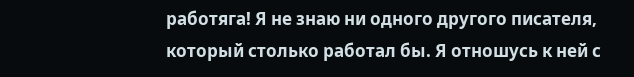работяга! Я не знаю ни одного другого писателя, который столько работал бы. Я отношусь к ней с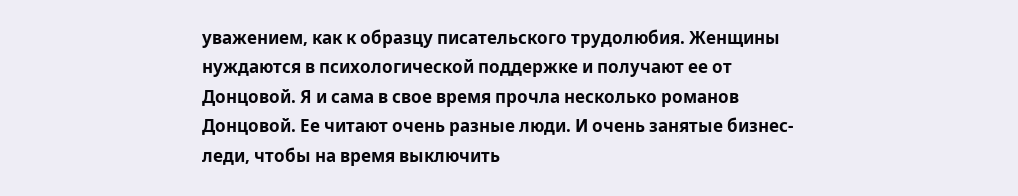уважением, как к образцу писательского трудолюбия. Женщины нуждаются в психологической поддержке и получают ее от Донцовой. Я и сама в свое время прочла несколько романов Донцовой. Ее читают очень разные люди. И очень занятые бизнес-леди, чтобы на время выключить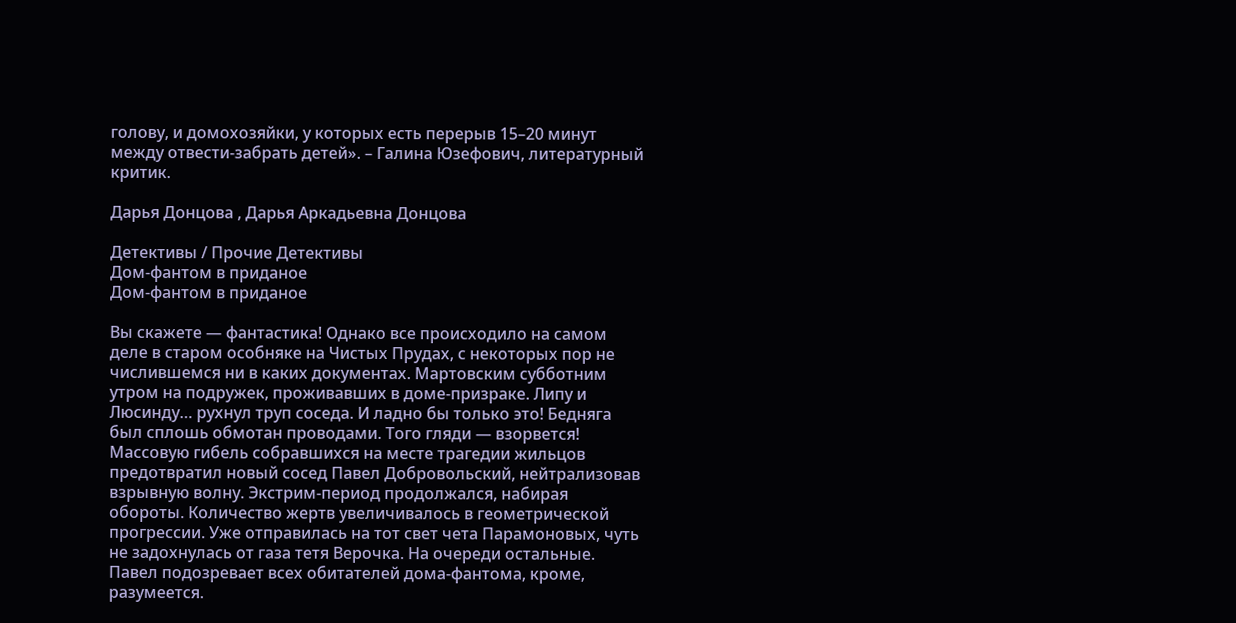голову, и домохозяйки, у которых есть перерыв 15–20 минут между отвести-забрать детей». – Галина Юзефович, литературный критик.

Дарья Донцова , Дарья Аркадьевна Донцова

Детективы / Прочие Детективы
Дом-фантом в приданое
Дом-фантом в приданое

Вы скажете — фантастика! Однако все происходило на самом деле в старом особняке на Чистых Прудах, с некоторых пор не числившемся ни в каких документах. Мартовским субботним утром на подружек, проживавших в доме-призраке. Липу и Люсинду… рухнул труп соседа. И ладно бы только это! Бедняга был сплошь обмотан проводами. Того гляди — взорвется! Массовую гибель собравшихся на месте трагедии жильцов предотвратил новый сосед Павел Добровольский, нейтрализовав взрывную волну. Экстрим-период продолжался, набирая обороты. Количество жертв увеличивалось в геометрической прогрессии. Уже отправилась на тот свет чета Парамоновых, чуть не задохнулась от газа тетя Верочка. На очереди остальные. Павел подозревает всех обитателей дома-фантома, кроме, разумеется.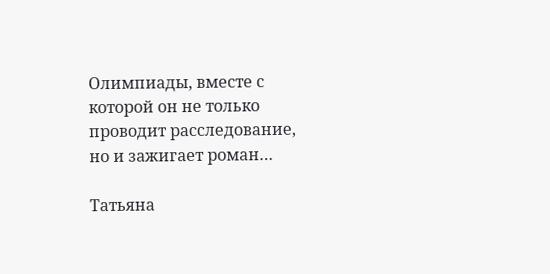Олимпиады, вместе с которой он не только проводит расследование, но и зажигает роман…

Татьяна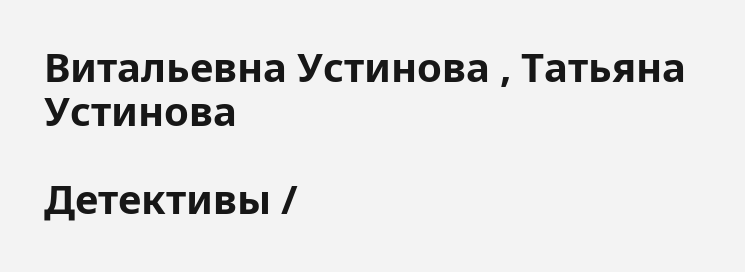Витальевна Устинова , Татьяна Устинова

Детективы /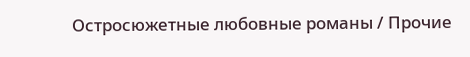Остросюжетные любовные романы / Прочие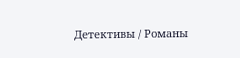Детективы / Романы